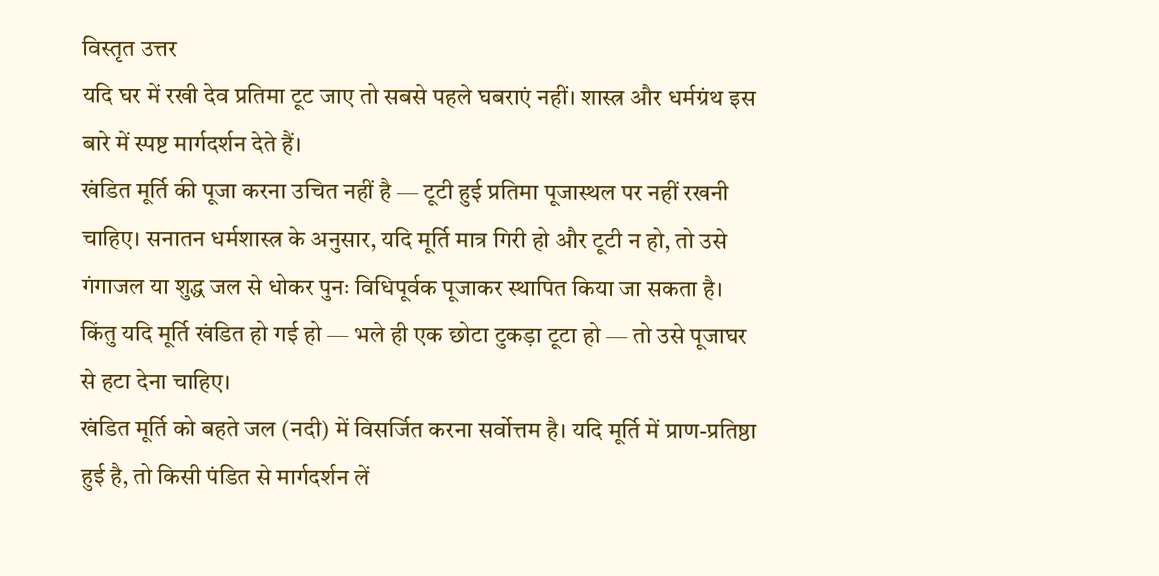विस्तृत उत्तर
यदि घर में रखी देव प्रतिमा टूट जाए तो सबसे पहले घबराएं नहीं। शास्त्र और धर्मग्रंथ इस बारे में स्पष्ट मार्गदर्शन देते हैं।
खंडित मूर्ति की पूजा करना उचित नहीं है — टूटी हुई प्रतिमा पूजास्थल पर नहीं रखनी चाहिए। सनातन धर्मशास्त्र के अनुसार, यदि मूर्ति मात्र गिरी हो और टूटी न हो, तो उसे गंगाजल या शुद्ध जल से धोकर पुनः विधिपूर्वक पूजाकर स्थापित किया जा सकता है। किंतु यदि मूर्ति खंडित हो गई हो — भले ही एक छोटा टुकड़ा टूटा हो — तो उसे पूजाघर से हटा देना चाहिए।
खंडित मूर्ति को बहते जल (नदी) में विसर्जित करना सर्वोत्तम है। यदि मूर्ति में प्राण-प्रतिष्ठा हुई है, तो किसी पंडित से मार्गदर्शन लें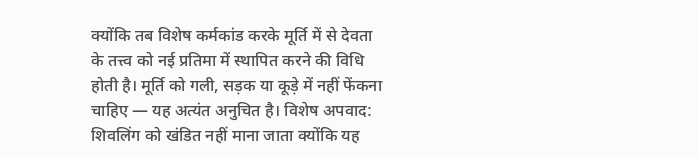क्योंकि तब विशेष कर्मकांड करके मूर्ति में से देवता के तत्त्व को नई प्रतिमा में स्थापित करने की विधि होती है। मूर्ति को गली, सड़क या कूड़े में नहीं फेंकना चाहिए — यह अत्यंत अनुचित है। विशेष अपवाद: शिवलिंग को खंडित नहीं माना जाता क्योंकि यह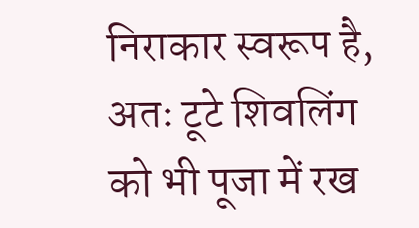निराकार स्वरूप है, अतः टूटे शिवलिंग को भी पूजा में रख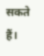सकते हैं।